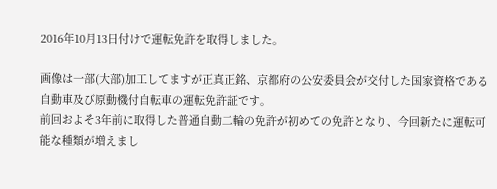2016年10月13日付けで運転免許を取得しました。

画像は一部(大部)加工してますが正真正銘、京都府の公安委員会が交付した国家資格である自動車及び原動機付自転車の運転免許証です。
前回およそ3年前に取得した普通自動二輪の免許が初めての免許となり、今回新たに運転可能な種類が増えまし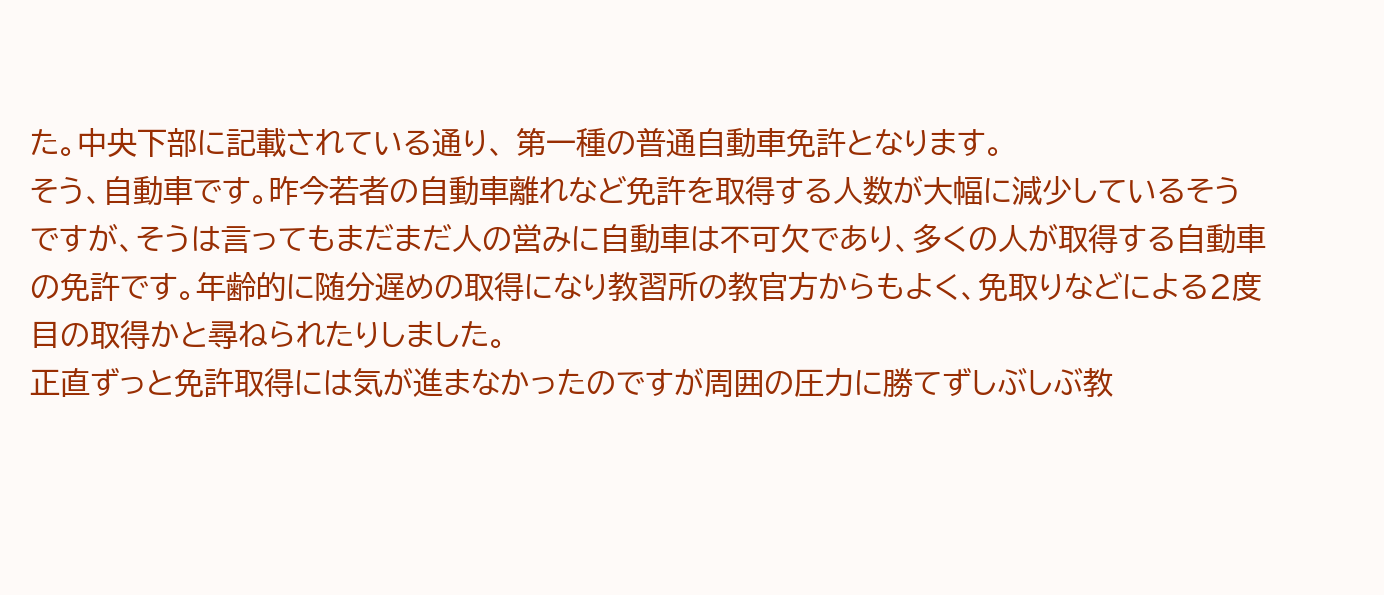た。中央下部に記載されている通り、 第一種の普通自動車免許となります。
そう、自動車です。昨今若者の自動車離れなど免許を取得する人数が大幅に減少しているそうですが、そうは言ってもまだまだ人の営みに自動車は不可欠であり、多くの人が取得する自動車の免許です。年齢的に随分遅めの取得になり教習所の教官方からもよく、免取りなどによる2度目の取得かと尋ねられたりしました。
正直ずっと免許取得には気が進まなかったのですが周囲の圧力に勝てずしぶしぶ教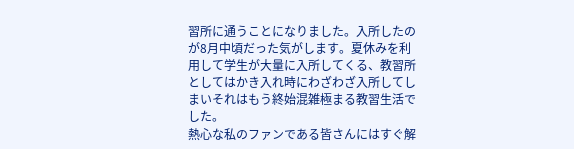習所に通うことになりました。入所したのが8月中頃だった気がします。夏休みを利用して学生が大量に入所してくる、教習所としてはかき入れ時にわざわざ入所してしまいそれはもう終始混雑極まる教習生活でした。
熱心な私のファンである皆さんにはすぐ解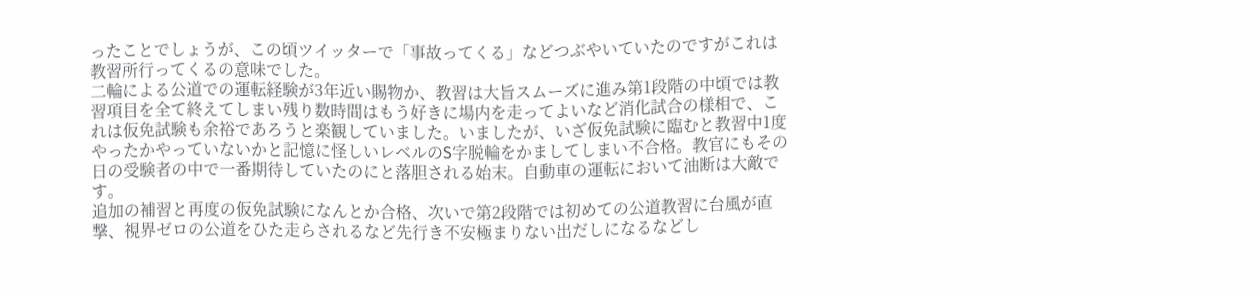ったことでしょうが、この頃ツイッターで「事故ってくる」などつぶやいていたのですがこれは教習所行ってくるの意味でした。
二輪による公道での運転経験が3年近い賜物か、教習は大旨スムーズに進み第1段階の中頃では教習項目を全て終えてしまい残り数時間はもう好きに場内を走ってよいなど消化試合の様相で、これは仮免試験も余裕であろうと楽観していました。いましたが、いざ仮免試験に臨むと教習中1度やったかやっていないかと記憶に怪しいレベルのS字脱輪をかましてしまい不合格。教官にもその日の受験者の中で一番期待していたのにと落胆される始末。自動車の運転において油断は大敵です。
追加の補習と再度の仮免試験になんとか合格、次いで第2段階では初めての公道教習に台風が直撃、視界ゼロの公道をひた走らされるなど先行き不安極まりない出だしになるなどし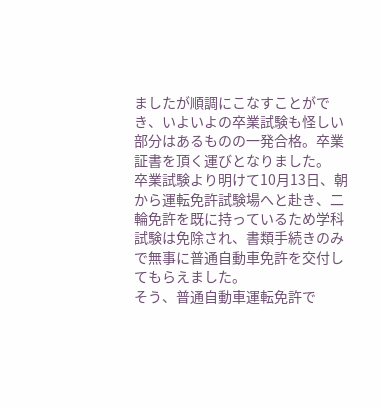ましたが順調にこなすことができ、いよいよの卒業試験も怪しい部分はあるものの一発合格。卒業証書を頂く運びとなりました。
卒業試験より明けて10月13日、朝から運転免許試験場へと赴き、二輪免許を既に持っているため学科試験は免除され、書類手続きのみで無事に普通自動車免許を交付してもらえました。
そう、普通自動車運転免許で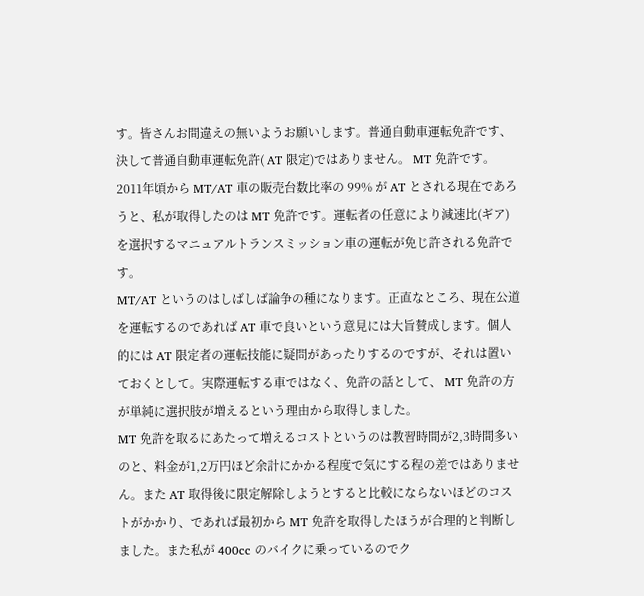す。皆さんお間違えの無いようお願いします。普通自動車運転免許です、決して普通自動車運転免許( AT 限定)ではありません。 MT 免許です。
2011年頃から MT/AT 車の販売台数比率の 99% が AT とされる現在であろうと、私が取得したのは MT 免許です。運転者の任意により減速比(ギア)を選択するマニュアルトランスミッション車の運転が免じ許される免許です。
MT/AT というのはしばしば論争の種になります。正直なところ、現在公道を運転するのであれば AT 車で良いという意見には大旨賛成します。個人的には AT 限定者の運転技能に疑問があったりするのですが、それは置いておくとして。実際運転する車ではなく、免許の話として、 MT 免許の方が単純に選択肢が増えるという理由から取得しました。
MT 免許を取るにあたって増えるコストというのは教習時間が2,3時間多いのと、料金が1,2万円ほど余計にかかる程度で気にする程の差ではありません。また AT 取得後に限定解除しようとすると比較にならないほどのコストがかかり、であれば最初から MT 免許を取得したほうが合理的と判断しました。また私が 400cc のバイクに乗っているのでク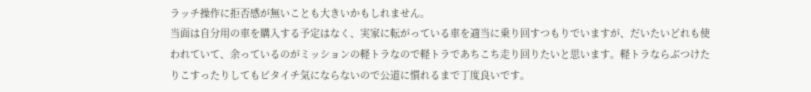ラッチ操作に拒否感が無いことも大きいかもしれません。
当面は自分用の車を購入する予定はなく、実家に転がっている車を適当に乗り回すつもりでいますが、だいたいどれも使われていて、余っているのがミッションの軽トラなので軽トラであちこち走り回りたいと思います。軽トラならぶつけたりこすったりしてもビタイチ気にならないので公道に慣れるまで丁度良いです。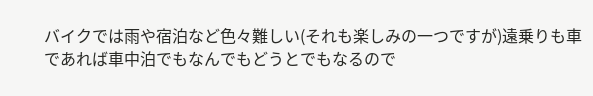バイクでは雨や宿泊など色々難しい(それも楽しみの一つですが)遠乗りも車であれば車中泊でもなんでもどうとでもなるので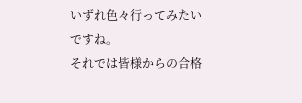いずれ色々行ってみたいですね。
それでは皆様からの合格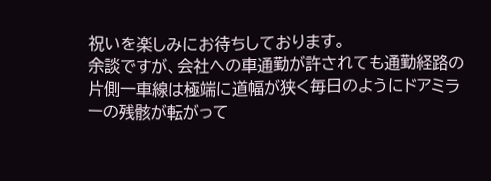祝いを楽しみにお待ちしております。
余談ですが、会社への車通勤が許されても通勤経路の片側一車線は極端に道幅が狭く毎日のようにドアミラーの残骸が転がって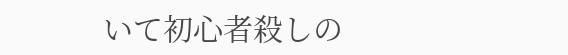いて初心者殺しの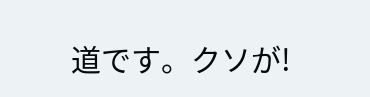道です。クソが!